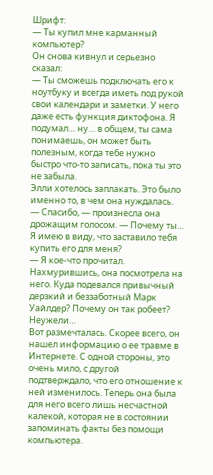Шрифт:
— Ты купил мне карманный компьютер?
Он снова кивнул и серьезно сказал:
— Ты сможешь подключать его к ноутбуку и всегда иметь под рукой свои календари и заметки. У него даже есть функция диктофона. Я подумал… ну… в общем, ты сама понимаешь, он может быть полезным, когда тебе нужно быстро что-то записать, пока ты это не забыла.
Элли хотелось заплакать. Это было именно то, в чем она нуждалась.
— Спасибо, — произнесла она дрожащим голосом. — Почему ты… Я имею в виду, что заставило тебя купить его для меня?
— Я кое-что прочитал.
Нахмурившись, она посмотрела на него. Куда подевался привычный дерзкий и беззаботный Марк Уайлдер? Почему он так робеет? Неужели…
Вот размечталась. Скорее всего, он нашел информацию о ее травме в Интернете. С одной стороны, это очень мило, с другой подтверждало, что его отношение к ней изменилось. Теперь она была для него всего лишь несчастной калекой, которая не в состоянии запоминать факты без помощи компьютера.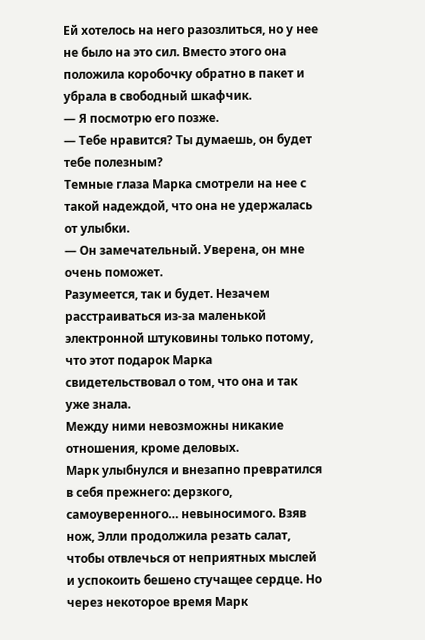Ей хотелось на него разозлиться, но у нее не было на это сил. Вместо этого она положила коробочку обратно в пакет и убрала в свободный шкафчик.
— Я посмотрю его позже.
— Тебе нравится? Ты думаешь, он будет тебе полезным?
Темные глаза Марка смотрели на нее с такой надеждой, что она не удержалась от улыбки.
— Он замечательный. Уверена, он мне очень поможет.
Разумеется, так и будет. Незачем расстраиваться из-за маленькой электронной штуковины только потому, что этот подарок Марка свидетельствовал о том, что она и так уже знала.
Между ними невозможны никакие отношения, кроме деловых.
Марк улыбнулся и внезапно превратился в себя прежнего: дерзкого, самоуверенного… невыносимого. Взяв нож, Элли продолжила резать салат, чтобы отвлечься от неприятных мыслей и успокоить бешено стучащее сердце. Но через некоторое время Марк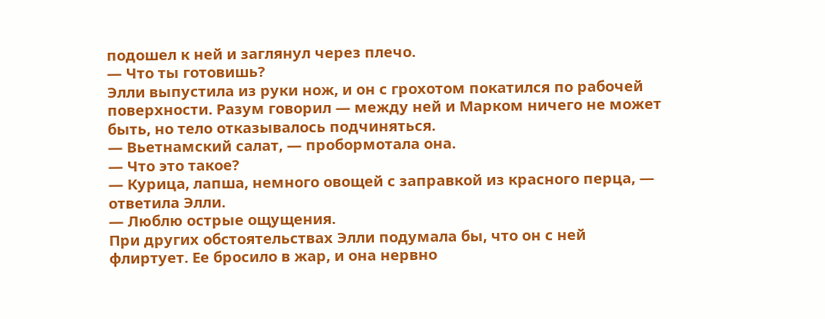подошел к ней и заглянул через плечо.
— Что ты готовишь?
Элли выпустила из руки нож, и он с грохотом покатился по рабочей поверхности. Разум говорил — между ней и Марком ничего не может быть, но тело отказывалось подчиняться.
— Вьетнамский салат, — пробормотала она.
— Что это такое?
— Курица, лапша, немного овощей с заправкой из красного перца, — ответила Элли.
— Люблю острые ощущения.
При других обстоятельствах Элли подумала бы, что он с ней флиртует. Ее бросило в жар, и она нервно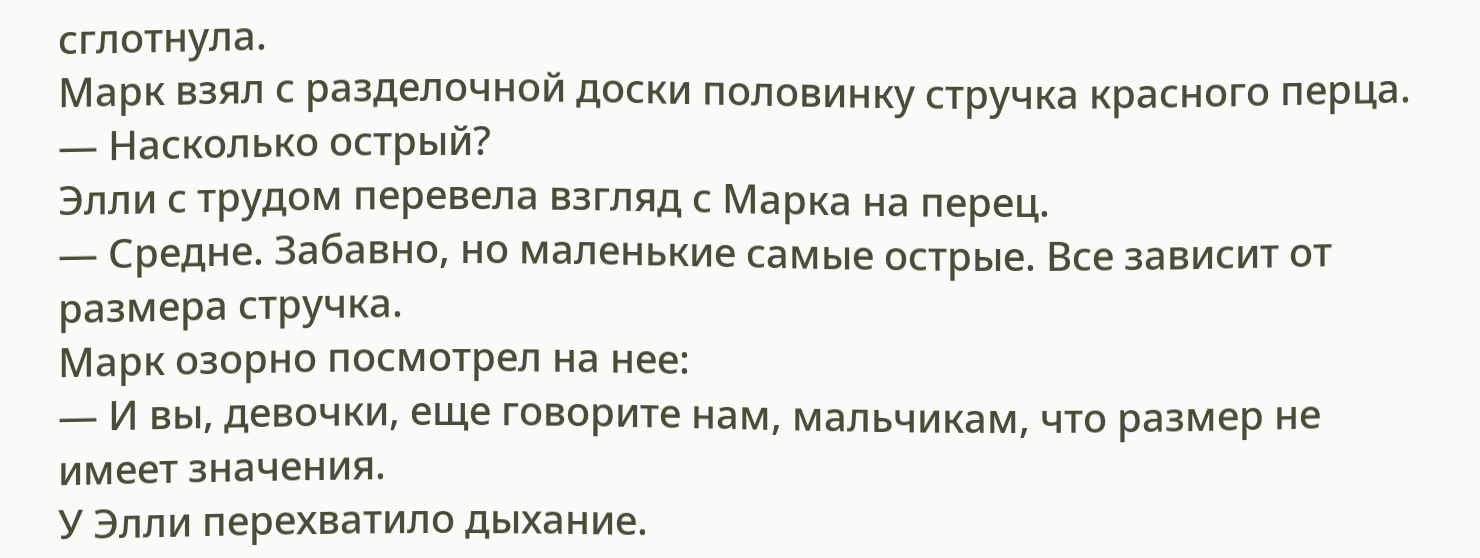сглотнула.
Марк взял с разделочной доски половинку стручка красного перца.
— Насколько острый?
Элли с трудом перевела взгляд с Марка на перец.
— Средне. Забавно, но маленькие самые острые. Все зависит от размера стручка.
Марк озорно посмотрел на нее:
— И вы, девочки, еще говорите нам, мальчикам, что размер не имеет значения.
У Элли перехватило дыхание.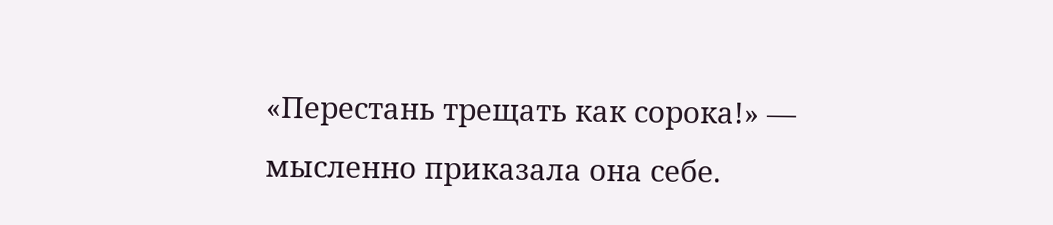«Перестань трещать как сорока!» — мысленно приказала она себе.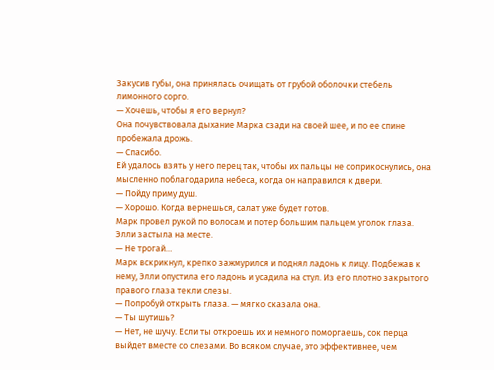Закусив губы, она принялась очищать от грубой оболочки стебель лимонного сорго.
— Хочешь, чтобы я его вернул?
Она почувствовала дыхание Марка сзади на своей шее, и по ее спине пробежала дрожь.
— Спасибо.
Ей удалось взять у него перец так, чтобы их пальцы не соприкоснулись, она мысленно поблагодарила небеса, когда он направился к двери.
— Пойду приму душ.
— Хорошо. Когда вернешься, салат уже будет готов.
Марк провел рукой по волосам и потер большим пальцем уголок глаза. Элли застыла на месте.
— Не трогай…
Марк вскрикнул, крепко зажмурился и поднял ладонь к лицу. Подбежав к нему, Элли опустила его ладонь и усадила на стул. Из его плотно закрытого правого глаза текли слезы.
— Попробуй открыть глаза. — мягко сказала она.
— Ты шутишь?
— Нет, не шучу. Если ты откроешь их и немного поморгаешь, сок перца выйдет вместе со слезами. Во всяком случае, это эффективнее, чем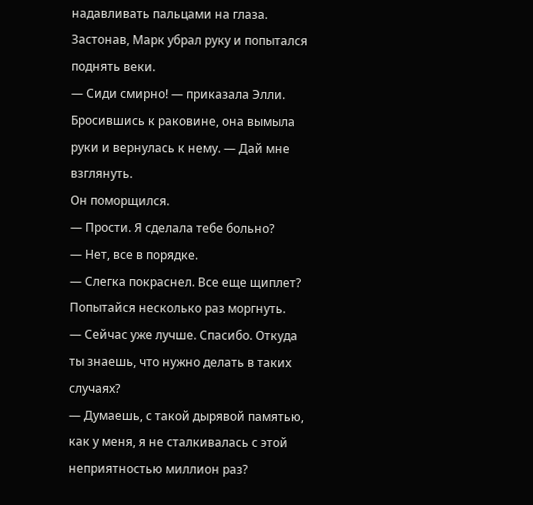надавливать пальцами на глаза.
Застонав, Марк убрал руку и попытался поднять веки.
— Сиди смирно! — приказала Элли. Бросившись к раковине, она вымыла руки и вернулась к нему. — Дай мне взглянуть.
Он поморщился.
— Прости. Я сделала тебе больно?
— Нет, все в порядке.
— Слегка покраснел. Все еще щиплет? Попытайся несколько раз моргнуть.
— Сейчас уже лучше. Спасибо. Откуда ты знаешь, что нужно делать в таких случаях?
— Думаешь, с такой дырявой памятью, как у меня, я не сталкивалась с этой неприятностью миллион раз?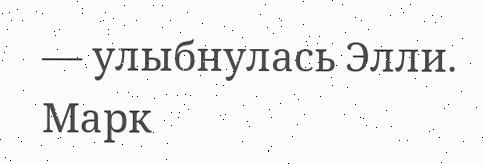— улыбнулась Элли.
Марк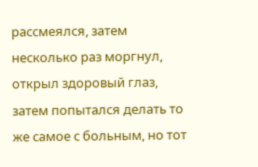рассмеялся, затем несколько раз моргнул, открыл здоровый глаз, затем попытался делать то же самое с больным, но тот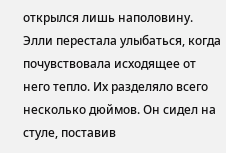открылся лишь наполовину.
Элли перестала улыбаться, когда почувствовала исходящее от него тепло. Их разделяло всего несколько дюймов. Он сидел на стуле, поставив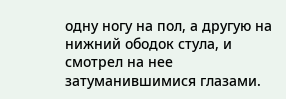одну ногу на пол, а другую на нижний ободок стула, и смотрел на нее затуманившимися глазами.